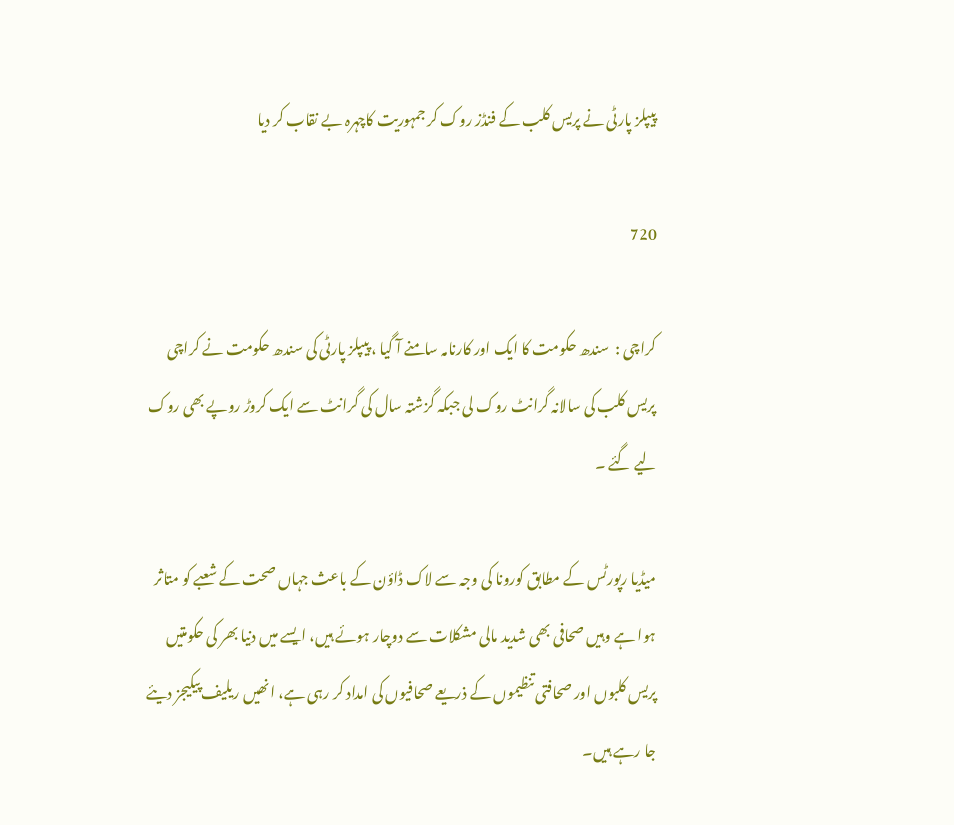پیپلز پارٹی نے پریس کلب کے فنڈز روک کر جمہوریت کاچہرہ بے نقاب کر دیا

720

کراچی :  سندھ حکومت کا ایک اور کارنامہ سامنے آ گیا ، پیپلز پارٹی کی سندھ حکومت نے کراچی پریس کلب کی سالانہ گرانٹ روک لی جبکہ گزشتہ سال کی گرانٹ سے ایک کروڑ روپے بھی روک لیے گئے ۔

میڈیا رپورٹس کے مطابق کورونا کی وجہ سے لاک ڈاؤن کے باعث جہاں صحت کے شعبے کو متاثر ہوا ہے وہیں صحافی بھی شدید مالی مشکلات سے دوچار ہوئے ہیں، ایسے میں دنیا بھر کی حکومتیں پریس کلبوں اور صحافتی تنظیموں کے ذریعے صحافیوں کی امداد کر رہی ہے، انھیں ریلیف پیکیجز دیئے جا رہے ہیں۔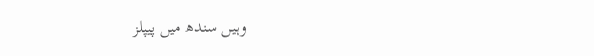وہیں سندھ میں پیپلز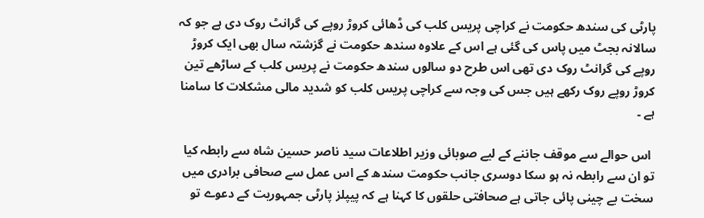پارٹی کی سندھ حکومت نے کراچی پریس کلب کی ڈھائی کروڑ روپے کی گرانٹ روک دی ہے جو کہ سالانہ بجٹ میں پاس کی گئی ہے اس کے علاوہ سندھ حکومت نے گزشتہ سال بھی ایک کروڑ روپے کی گرانٹ روک دی تھی اس طرح دو سالوں سندھ حکومت نے پریس کلب کے ساڑھے تین کروڑ روپے روک رکھے ہیں جس کی وجہ سے کراچی پریس کلب کو شدید مالی مشکلات کا سامنا ہے ۔

 اس حوالے سے موقف جاننے کے لیے صوبائی وزیر اطلاعات سید ناصر حسین شاہ سے رابطہ کیا تو ان سے رابطہ نہ ہو سکا دوسری جانب حکومت سندھ کے اس عمل سے صحافی برادری میں سخت بے چینی پائی جاتی ہے صحافتی حلقوں کا کہنا ہے کہ پیپلز پارٹی جمہوریت کے دعوے تو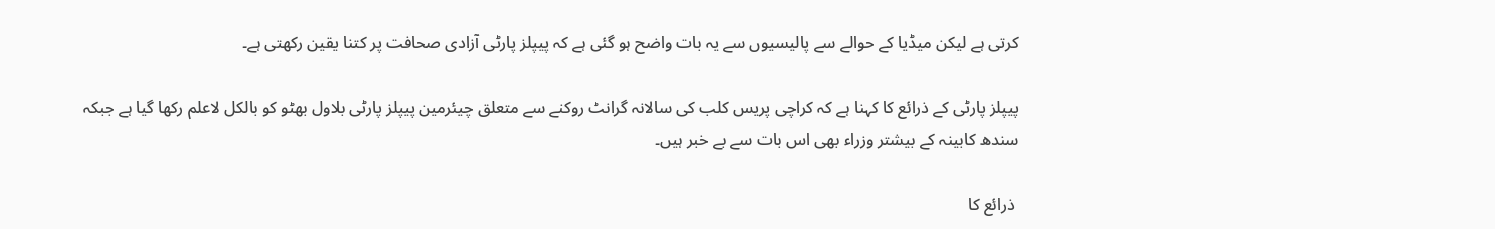کرتی ہے لیکن میڈیا کے حوالے سے پالیسیوں سے یہ بات واضح ہو گئی ہے کہ پیپلز پارٹی آزادی صحافت پر کتنا یقین رکھتی ہے۔

پیپلز پارٹی کے ذرائع کا کہنا ہے کہ کراچی پریس کلب کی سالانہ گرانٹ روکنے سے متعلق چیئرمین پیپلز پارٹی بلاول بھٹو کو بالکل لاعلم رکھا گیا ہے جبکہ سندھ کابینہ کے بیشتر وزراء بھی اس بات سے بے خبر ہیں۔

 ذرائع کا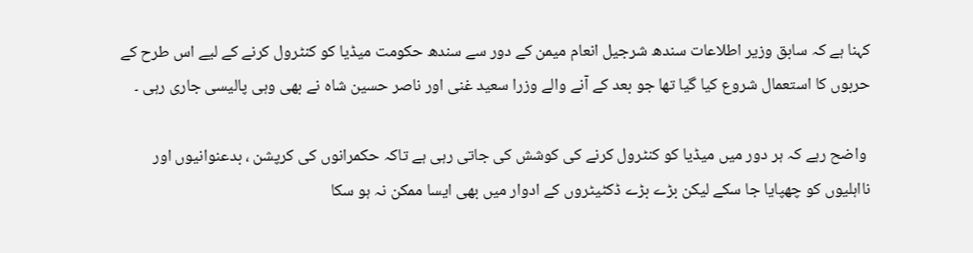کہنا ہے کہ سابق وزیر اطلاعات سندھ شرجیل انعام میمن کے دور سے سندھ حکومت میڈیا کو کنٹرول کرنے کے لیے اس طرح کے حربوں کا استعمال شروع کیا گیا تھا جو بعد کے آنے والے وزرا سعید غنی اور ناصر حسین شاہ نے بھی وہی پالیسی جاری رہی ۔

 واضح رہے کہ ہر دور میں میڈیا کو کنٹرول کرنے کی کوشش کی جاتی رہی ہے تاکہ حکمرانوں کی کرپشن ، بدعنوانیوں اور نااہلیوں کو چھپایا جا سکے لیکن بڑے بڑے ڈکٹیٹروں کے ادوار میں بھی ایسا ممکن نہ ہو سکا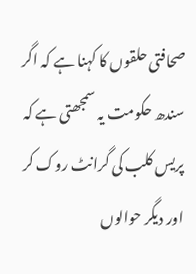صحافتی حلقوں کا کہنا ہے کہ اگر سندھ حکومت یہ سمجھتی ہے کہ پریس کلب کی گرانٹ روک کر اور دیگر حوالوں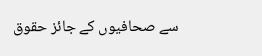سے صحافیوں کے جائز حقوق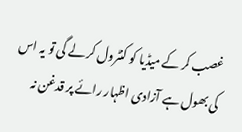غصب کر کے میڈیا کو کنٹرول کر لے گی تو یہ اس کی بھول ہے آزادی اظہار رائے پر قدغن نہ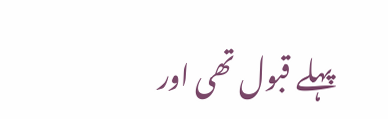پہلے قبول تھی اور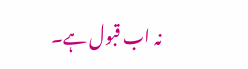نہ اب قبول ہے۔